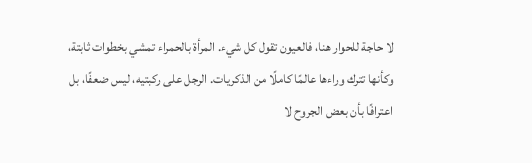لا حاجة للحوار هنا، فالعيون تقول كل شيء. المرأة بالحمراء تمشي بخطوات ثابتة، وكأنها تترك وراءها عالمًا كاملًا من الذكريات. الرجل على ركبتيه، ليس ضعفًا، بل اعترافًا بأن بعض الجروح لا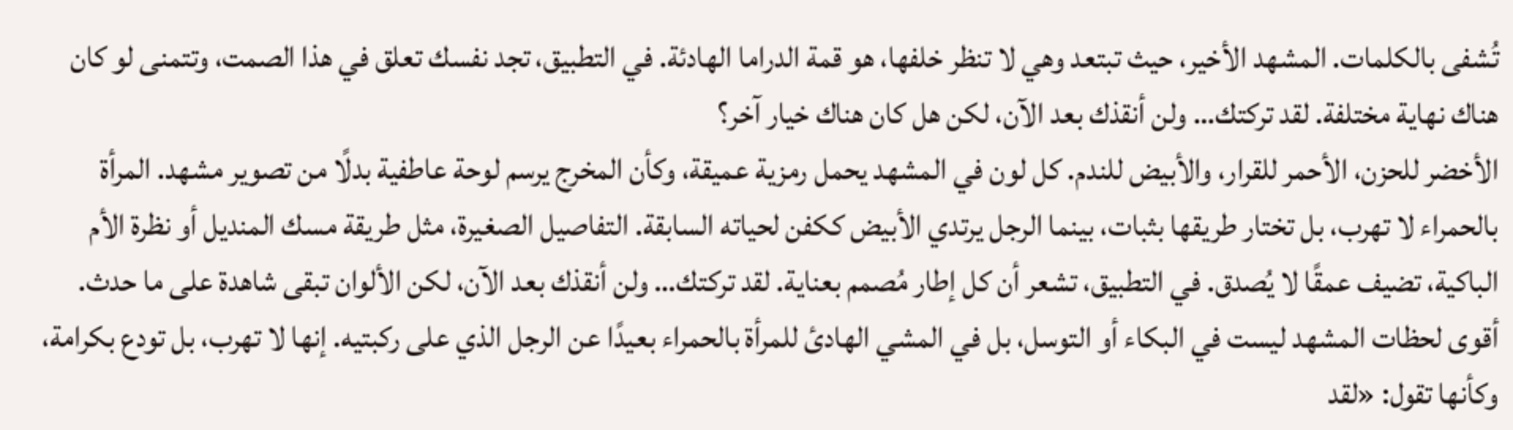تُشفى بالكلمات. المشهد الأخير، حيث تبتعد وهي لا تنظر خلفها، هو قمة الدراما الهادئة. في التطبيق، تجد نفسك تعلق في هذا الصمت، وتتمنى لو كان هناك نهاية مختلفة. لقد تركتك… ولن أنقذك بعد الآن، لكن هل كان هناك خيار آخر؟
الأخضر للحزن، الأحمر للقرار، والأبيض للندم. كل لون في المشهد يحمل رمزية عميقة، وكأن المخرج يرسم لوحة عاطفية بدلًا من تصوير مشهد. المرأة بالحمراء لا تهرب، بل تختار طريقها بثبات، بينما الرجل يرتدي الأبيض ككفن لحياته السابقة. التفاصيل الصغيرة، مثل طريقة مسك المنديل أو نظرة الأم الباكية، تضيف عمقًا لا يُصدق. في التطبيق، تشعر أن كل إطار مُصمم بعناية. لقد تركتك… ولن أنقذك بعد الآن، لكن الألوان تبقى شاهدة على ما حدث.
أقوى لحظات المشهد ليست في البكاء أو التوسل، بل في المشي الهادئ للمرأة بالحمراء بعيدًا عن الرجل الذي على ركبتيه. إنها لا تهرب، بل تودع بكرامة، وكأنها تقول: «لقد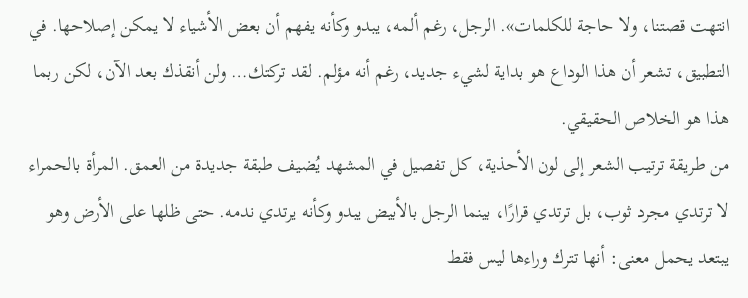انتهت قصتنا، ولا حاجة للكلمات». الرجل، رغم ألمه، يبدو وكأنه يفهم أن بعض الأشياء لا يمكن إصلاحها. في التطبيق، تشعر أن هذا الوداع هو بداية لشيء جديد، رغم أنه مؤلم. لقد تركتك… ولن أنقذك بعد الآن، لكن ربما هذا هو الخلاص الحقيقي.
من طريقة ترتيب الشعر إلى لون الأحذية، كل تفصيل في المشهد يُضيف طبقة جديدة من العمق. المرأة بالحمراء لا ترتدي مجرد ثوب، بل ترتدي قرارًا، بينما الرجل بالأبيض يبدو وكأنه يرتدي ندمه. حتى ظلها على الأرض وهو يبتعد يحمل معنى: أنها تترك وراءها ليس فقط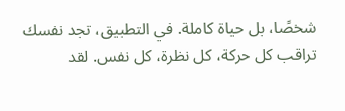شخصًا، بل حياة كاملة. في التطبيق، تجد نفسك تراقب كل حركة، كل نظرة، كل نفس. لقد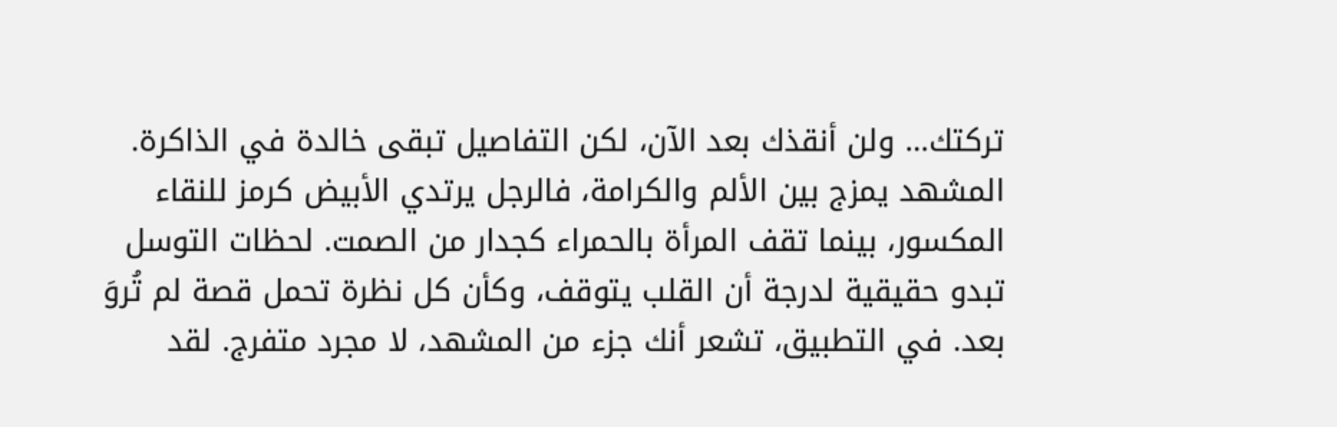تركتك… ولن أنقذك بعد الآن، لكن التفاصيل تبقى خالدة في الذاكرة.
المشهد يمزج بين الألم والكرامة، فالرجل يرتدي الأبيض كرمز للنقاء المكسور، بينما تقف المرأة بالحمراء كجدار من الصمت. لحظات التوسل تبدو حقيقية لدرجة أن القلب يتوقف، وكأن كل نظرة تحمل قصة لم تُروَ بعد. في التطبيق، تشعر أنك جزء من المشهد، لا مجرد متفرج. لقد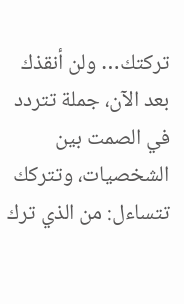تركتك… ولن أنقذك بعد الآن، جملة تتردد في الصمت بين الشخصيات، وتتركك تتساءل: من الذي ترك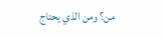من؟ ومن الذي يحتاج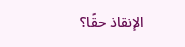الإنقاذ حقًا؟